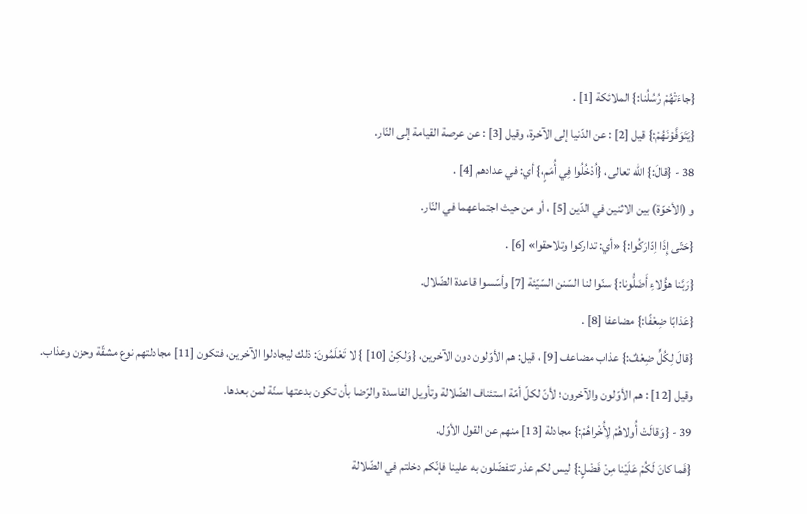{جاءَتْهُمْ رُسُلُنا:} الملائكة [1] .
{يَتَوَفَّوْنَهُمْ:} قيل [2] : عن الدّنيا إلى الآخرة، وقيل [3] : عن عرصة القيامة إلى النّار.
38 - {قالَ:} الله تعالى، {اُدْخُلُوا فِي أُمَمٍ،} أي: في عدادهم [4] .
و (الأخوّة) بين الاثنين في الدّين [5] ، أو من حيث اجتماعهما في النّار.
{حَتّى إِذَا اِدّارَكُوا:} «أي: تداركوا وتلاحقوا» [6] .
{رَبَّنا هؤُلاءِ أَضَلُّونا:} سنّوا لنا السّنن السّيّئة [7] وأسّسوا قاعدة الضّلال.
{عَذابًا ضِعْفًا:} مضاعفا [8] .
{قالَ لِكُلٍّ ضِعْفٌ:} عذاب مضاعف [9] ، قيل: هم الأوّلون دون الآخرين، {وَلكِنْ [10] } لا تَعْلَمُونَ: ذلك ليجادلوا الآخرين، فتكون [11] مجادلتهم نوع مشقّة وحزن وعذاب.
وقيل [12] : هم الأوّلون والآخرون؛ لأنّ لكلّ أمّة استئناف الضّلالة وتأويل الفاسدة والرّضا بأن تكون بدعتها سنّة لمن بعدها.
39 - {وَقالَتْ أُولاهُمْ لِأُخْراهُمْ:} مجادلة [13] منهم عن القول الأوّل.
{فَما كانَ لَكُمْ عَلَيْنا مِنْ فَضْلٍ:} ليس لكم عذر تتفضّلون به علينا فإنّكم دخلتم في الضّلالة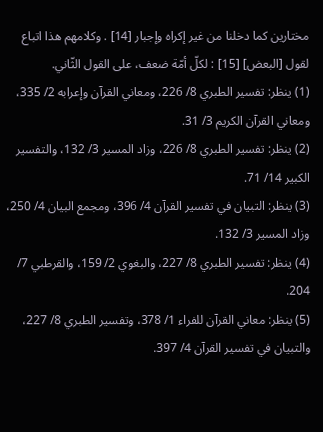مختارين كما دخلنا من غير إكراه وإجبار [14] . وكلامهم هذا اتباع لقول [البعض] [15] : لكلّ أمّة ضعف، على القول الثّاني.
(1) ينظر: تفسير الطبري 8/ 226، ومعاني القرآن وإعرابه 2/ 335، ومعاني القرآن الكريم 3/ 31.
(2) ينظر: تفسير الطبري 8/ 226، وزاد المسير 3/ 132، والتفسير الكبير 14/ 71.
(3) ينظر: التبيان في تفسير القرآن 4/ 396، ومجمع البيان 4/ 250، وزاد المسير 3/ 132.
(4) ينظر: تفسير الطبري 8/ 227، والبغوي 2/ 159، والقرطبي 7/ 204.
(5) ينظر: معاني القرآن للفراء 1/ 378، وتفسير الطبري 8/ 227، والتبيان في تفسير القرآن 4/ 397.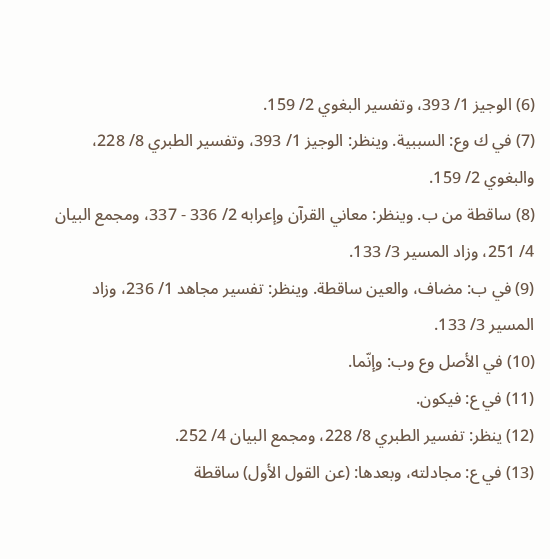(6) الوجيز 1/ 393، وتفسير البغوي 2/ 159.
(7) في ك وع: السببية. وينظر: الوجيز 1/ 393، وتفسير الطبري 8/ 228، والبغوي 2/ 159.
(8) ساقطة من ب. وينظر: معاني القرآن وإعرابه 2/ 336 - 337، ومجمع البيان 4/ 251، وزاد المسير 3/ 133.
(9) في ب: مضاف، والعين ساقطة. وينظر: تفسير مجاهد 1/ 236، وزاد المسير 3/ 133.
(10) في الأصل وع وب: وإنّما.
(11) في ع: فيكون.
(12) ينظر: تفسير الطبري 8/ 228، ومجمع البيان 4/ 252.
(13) في ع: مجادلته، وبعدها: (عن القول الأول) ساقطة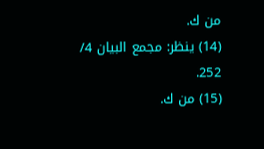من ك.
(14) ينظر: مجمع البيان 4/ 252.
(15) من ك.